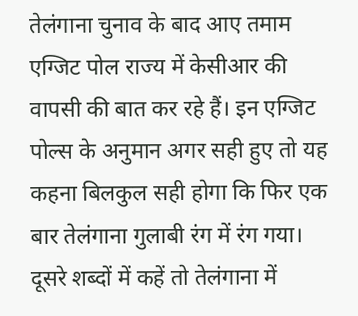तेलंगाना चुनाव के बाद आए तमाम एग्जिट पोल राज्य में केसीआर की वापसी की बात कर रहे हैं। इन एग्जिट पोल्स के अनुमान अगर सही हुए तो यह कहना बिलकुल सही होगा कि फिर एक बार तेलंगाना गुलाबी रंग में रंग गया। दूसरे शब्दों में कहें तो तेलंगाना में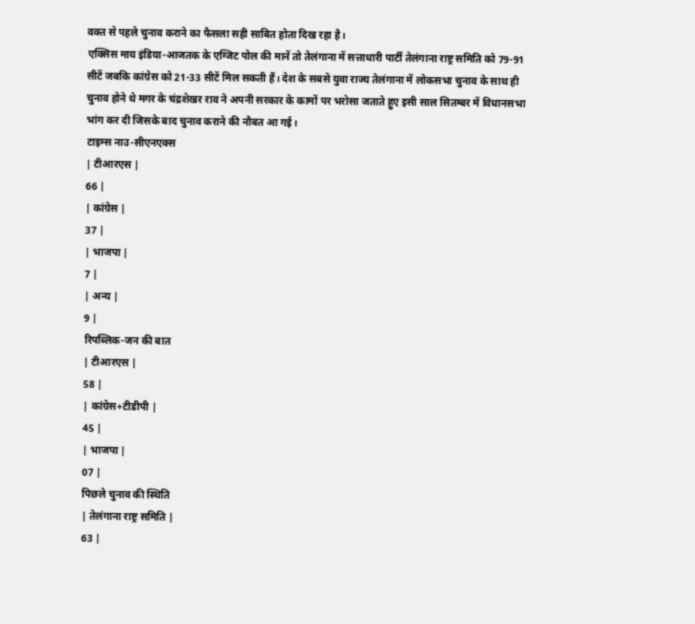वक्त से पहले चुनाव कराने का फैसला सही साबित होता दिख रहा है।
एक्सिस माय इंडिया-आजतक के एग्जिट पोल की मानें तो तेलंगाना में सत्ताधारी पार्टी तेलंगाना राष्ट्र समिति को 79-91 सीटें जबकि कांग्रेस को 21-33 सीटें मिल सकती हैं। देश के सबसे युवा राज्य तेलंगाना में लोकसभा चुनाव के साथ ही चुनाव होने थे मगर के चंद्रशेखर राव ने अपनी सरकार के कामों पर भरोसा जताते हुए इसी साल सितम्बर में विधानसभा भांग कर दी जिसके बाद चुनाव कराने की नौबत आ गई।
टाइम्स नाउ-सीएनएक्स
| टीआरएस |
66 |
| कांग्रेस |
37 |
| भाजपा |
7 |
| अन्य |
9 |
रिपब्लिक-जन की बात
| टीआरएस |
58 |
| कांग्रेस+टीडीपी |
45 |
| भाजपा |
07 |
पिछले चुनाव की स्थिति
| तेलंगाना राष्ट्र समिति |
63 |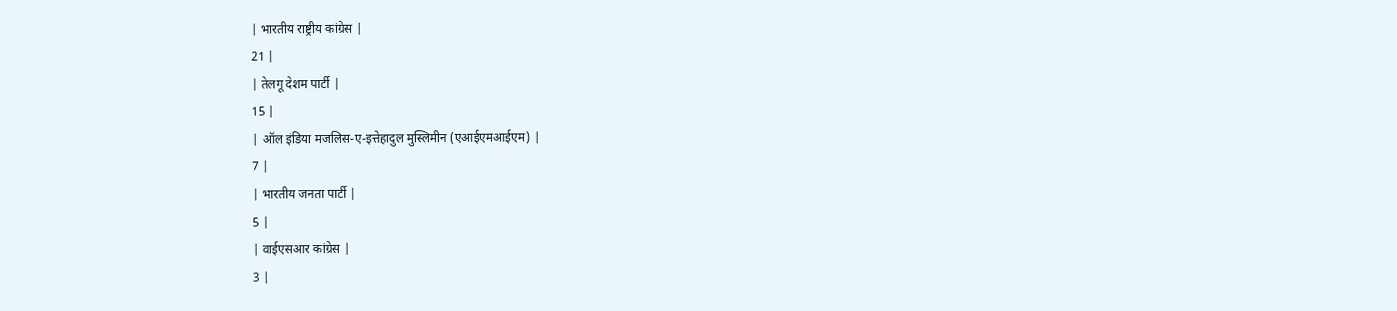| भारतीय राष्ट्रीय कांग्रेस |
21 |
| तेलगू देशम पार्टी |
15 |
| ऑल इंडिया मजलिस-ए-इत्तेहादुल मुस्लिमीन (एआईएमआईएम) |
7 |
| भारतीय जनता पार्टी |
5 |
| वाईएसआर कांग्रेस |
3 |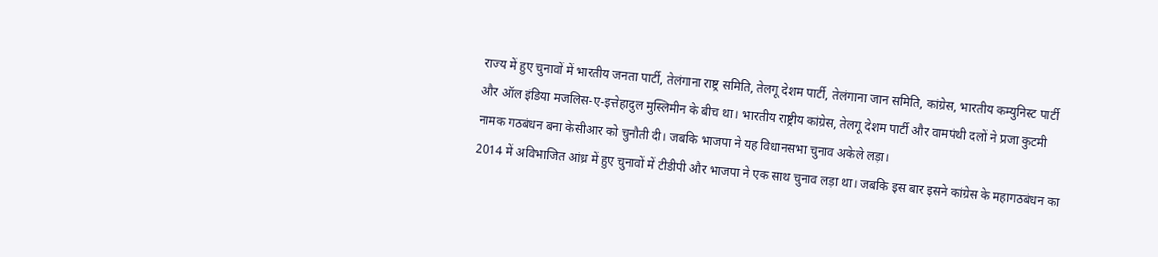राज्य में हुए चुनावों में भारतीय जनता पार्टी, तेलंगाना राष्ट्र समिति, तेलगू देशम पार्टी, तेलंगाना जान समिति, कांग्रेस, भारतीय कम्युनिस्ट पार्टी और ऑल इंडिया मजलिस-ए-इत्तेहादुल मुस्लिमीन के बीच था। भारतीय राष्ट्रीय कांग्रेस, तेलगू देशम पार्टी और वामपंथी दलों ने प्रजा कुटमी नामक गठबंधन बना केसीआर को चुनौती दी। जबकि भाजपा ने यह विधानसभा चुनाव अकेले लड़ा।
2014 में अविभाजित आंध्र में हुए चुनावों में टीडीपी और भाजपा ने एक साथ चुनाव लड़ा था। जबकि इस बार इसने कांग्रेस के महागठबंधन का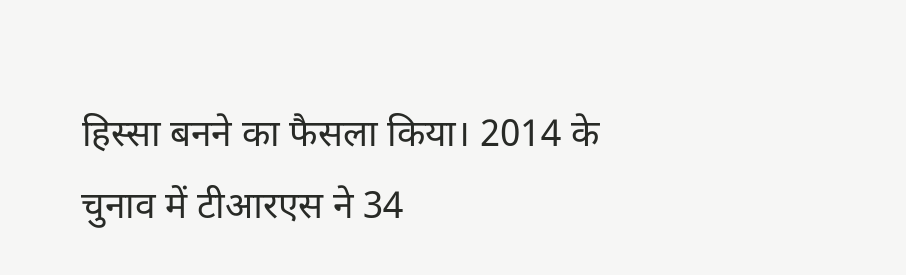हिस्सा बनने का फैसला किया। 2014 के चुनाव में टीआरएस ने 34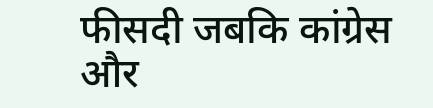फीसदी जबकि कांग्रेस और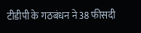टीडीपी के गठबंधन ने 38 फीसदी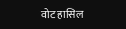वोट हासिल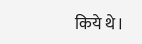किये थे।